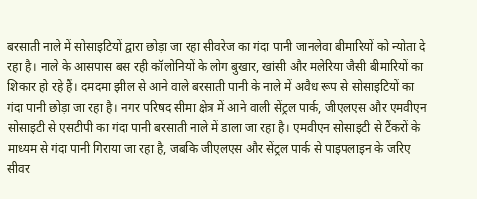बरसाती नाले में सोसाइटियों द्वारा छोड़ा जा रहा सीवरेज का गंदा पानी जानलेवा बीमारियों को न्योता दे रहा है। नाले के आसपास बस रही कॉलोनियों के लोग बुखार, खांसी और मलेरिया जैसी बीमारियों का शिकार हो रहे हैं। दमदमा झील से आने वाले बरसाती पानी के नाले में अवैध रूप से सोसाइटियों का गंदा पानी छोड़ा जा रहा है। नगर परिषद सीमा क्षेत्र में आने वाली सेंट्रल पार्क, जीएलएस और एमवीएन सोसाइटी से एसटीपी का गंदा पानी बरसाती नाले में डाला जा रहा है। एमवीएन सोसाइटी से टैंकरों के माध्यम से गंदा पानी गिराया जा रहा है, जबकि जीएलएस और सेंट्रल पार्क से पाइपलाइन के जरिए सीवर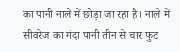का पानी नाले में छोड़ा जा रहा है। नाले में सीवरेज का गंदा पानी तीन से चार फुट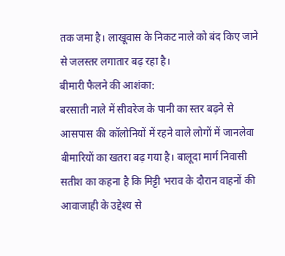तक जमा है। लाखूवास के निकट नाले को बंद किए जाने से जलस्तर लगातार बढ़ रहा है।
बीमारी फैलने की आशंका:
बरसाती नाले में सीवरेज के पानी का स्तर बढ़ने से आसपास की कॉलोनियों में रहने वाले लोगों में जानलेवा बीमारियों का खतरा बढ़ गया है। बालूदा मार्ग निवासी सतीश का कहना है कि मिट्टी भराव के दौरान वाहनों की आवाजाही के उद्देश्य से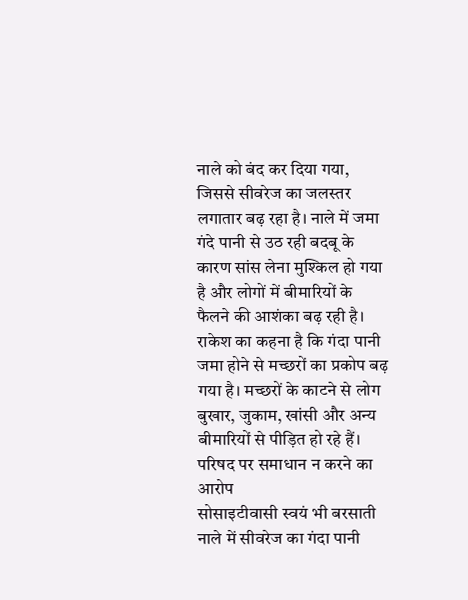नाले को बंद कर दिया गया, जिससे सीवरेज का जलस्तर लगातार बढ़ रहा है। नाले में जमा गंदे पानी से उठ रही बदबू के कारण सांस लेना मुश्किल हो गया है और लोगों में बीमारियों के फैलने की आशंका बढ़ रही है। राकेश का कहना है कि गंदा पानी जमा होने से मच्छरों का प्रकोप बढ़ गया है। मच्छरों के काटने से लोग बुखार, जुकाम, खांसी और अन्य बीमारियों से पीड़ित हो रहे हैं।
परिषद पर समाधान न करने का आरोप
सोसाइटीवासी स्वयं भी बरसाती नाले में सीवरेज का गंदा पानी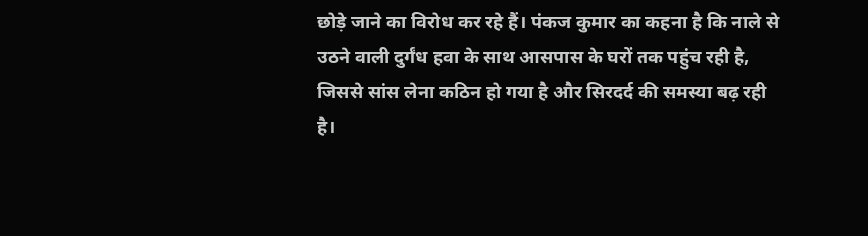छोड़े जाने का विरोध कर रहे हैं। पंकज कुमार का कहना है कि नाले से उठने वाली दुर्गंध हवा के साथ आसपास के घरों तक पहुंच रही है, जिससे सांस लेना कठिन हो गया है और सिरदर्द की समस्या बढ़ रही है।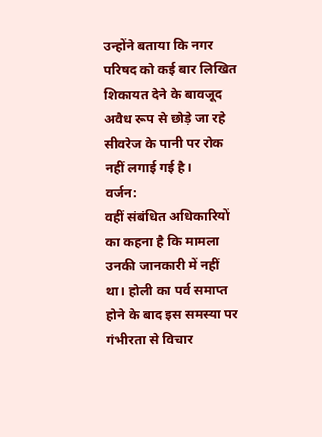उन्होंने बताया कि नगर परिषद को कई बार लिखित शिकायत देने के बावजूद अवैध रूप से छोड़े जा रहे सीवरेज के पानी पर रोक नहीं लगाई गई है।
वर्जन:
वहीं संबंधित अधिकारियों का कहना है कि मामला उनकी जानकारी में नहीं था। होली का पर्व समाप्त होने के बाद इस समस्या पर गंभीरता से विचार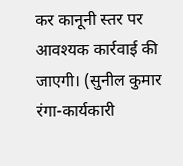कर कानूनी स्तर पर आवश्यक कार्रवाई की जाएगी। (सुनील कुमार रंगा-कार्यकारी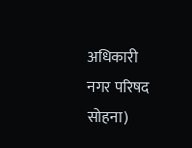अधिकारी नगर परिषद सोहना)